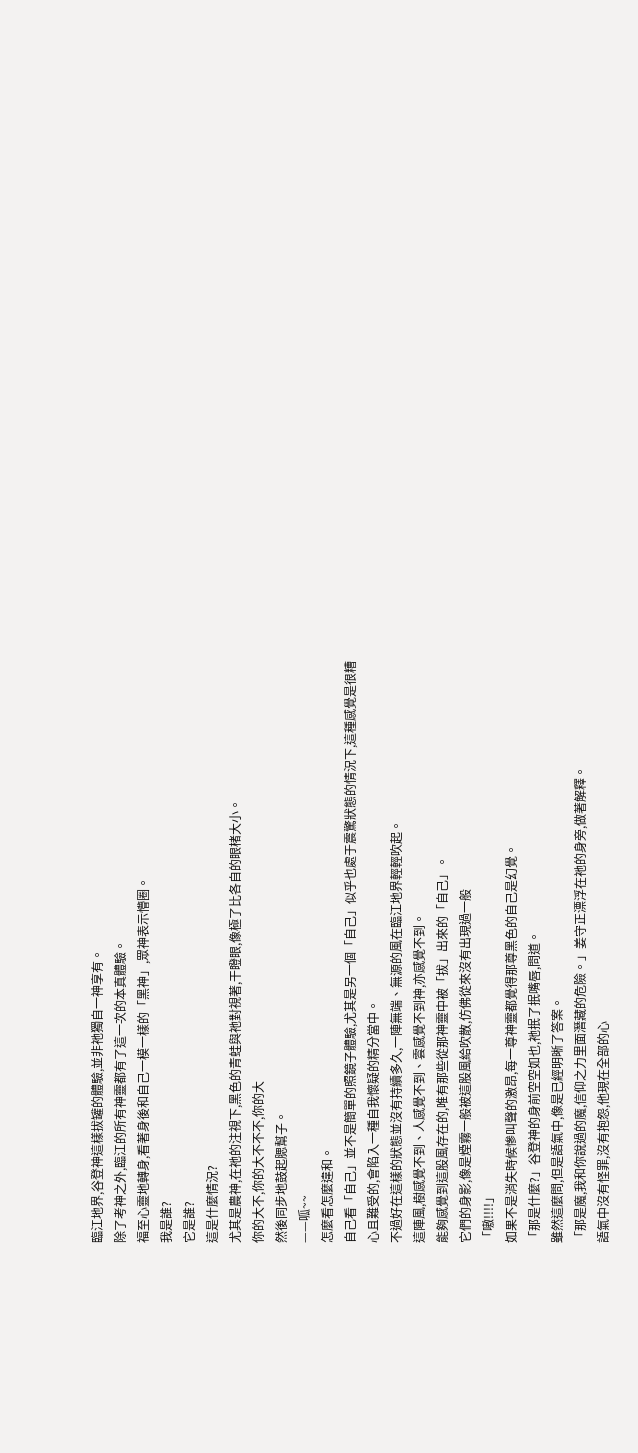臨江地界,谷登神這樣拔罐的體驗,並非祂獨自一神享有。
除了考神之外,臨江的所有神靈都有了這一次的本真體驗。
福至心靈地轉身,看著身後和自己一模一樣的「黑神」,眾神表示懵圈。
我是誰?
它是誰?
這是什麼情況?
尤其是農神,在祂的注視下,黑色的青蛙與祂對視著,干瞪眼,像極了比各自的眼楮大小。
你的大不,你的大不不不,你的大
然後同步地鼓起腮幫子。
——呱~~
怎麼看怎麼違和。
自己看「自己」並不是簡單的照鏡子體驗,尤其是另一個「自己」似乎也處于震驚狀態的情況下,這種感覺是很糟心且難受的,會陷入一種自我懷疑的精分當中。
不過好在這樣的狀態並沒有持續多久,一陣無端、無源的風在臨江地界輕輕吹起。
這陣風,樹感覺不到、人感覺不到、雲感覺不到神,亦感覺不到。
能夠感覺到這股風存在的,唯有那些從那神靈中被「拔」出來的「自己」。
它們的身影,像是煙霧一般被這股風給吹散,仿佛從來沒有出現過一般
「嗷!!!!」
如果不是消失時候慘叫聲的激昂,每一尊神靈都覺得那尊黑色的自己是幻覺。
「那是什麼?」谷登神的身前空空如也,祂抿了抿嘴唇,問道。
雖然這麼問,但是語氣中,像是已經明晰了答案。
「那是魔,我和你說過的魔,信仰之力里面潛藏的危險。」姜守正漂浮在祂的身旁,做著解釋。
語氣中沒有怪罪,沒有抱怨,他現在全部的心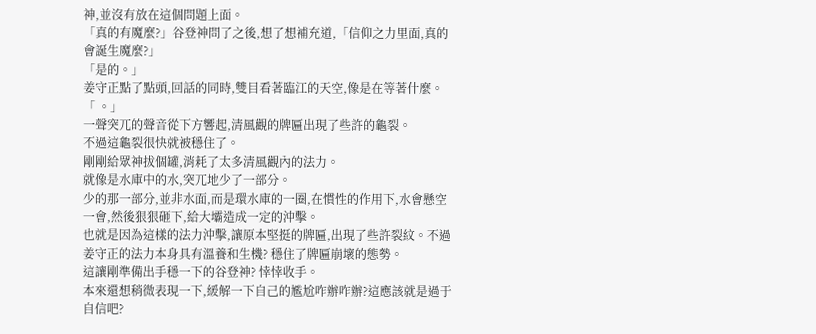神,並沒有放在這個問題上面。
「真的有魔麼?」谷登神問了之後,想了想補充道,「信仰之力里面,真的會誕生魔麼?」
「是的。」
姜守正點了點頭,回話的同時,雙目看著臨江的天空,像是在等著什麼。
「 。」
一聲突兀的聲音從下方響起,清風觀的牌匾出現了些許的龜裂。
不過這龜裂很快就被穩住了。
剛剛給眾神拔個罐,消耗了太多清風觀內的法力。
就像是水庫中的水,突兀地少了一部分。
少的那一部分,並非水面,而是環水庫的一圈,在慣性的作用下,水會懸空一會,然後狠狠砸下,給大壩造成一定的沖擊。
也就是因為這樣的法力沖擊,讓原本堅挺的牌匾,出現了些許裂紋。不過姜守正的法力本身具有溫養和生機? 穩住了牌匾崩壞的態勢。
這讓剛準備出手穩一下的谷登神? 悻悻收手。
本來還想稍微表現一下,緩解一下自己的尷尬咋辦咋辦?這應該就是過于自信吧?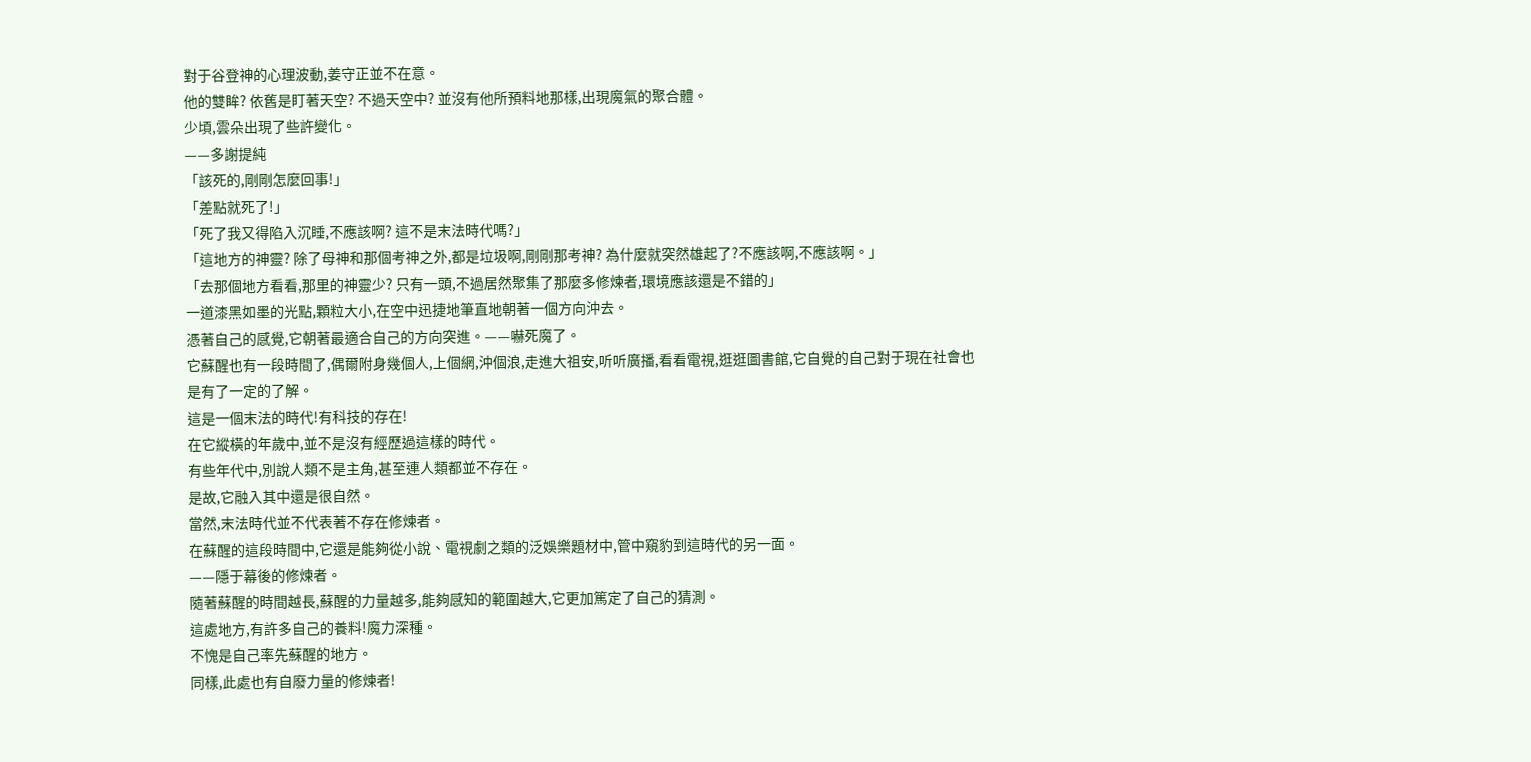對于谷登神的心理波動,姜守正並不在意。
他的雙眸? 依舊是盯著天空? 不過天空中? 並沒有他所預料地那樣,出現魔氣的聚合體。
少頃,雲朵出現了些許變化。
——多謝提純
「該死的,剛剛怎麼回事!」
「差點就死了!」
「死了我又得陷入沉睡,不應該啊? 這不是末法時代嗎?」
「這地方的神靈? 除了母神和那個考神之外,都是垃圾啊,剛剛那考神? 為什麼就突然雄起了?不應該啊,不應該啊。」
「去那個地方看看,那里的神靈少? 只有一頭,不過居然聚集了那麼多修煉者,環境應該還是不錯的」
一道漆黑如墨的光點,顆粒大小,在空中迅捷地筆直地朝著一個方向沖去。
憑著自己的感覺,它朝著最適合自己的方向突進。——嚇死魔了。
它蘇醒也有一段時間了,偶爾附身幾個人,上個網,沖個浪,走進大祖安,听听廣播,看看電視,逛逛圖書館,它自覺的自己對于現在社會也是有了一定的了解。
這是一個末法的時代!有科技的存在!
在它縱橫的年歲中,並不是沒有經歷過這樣的時代。
有些年代中,別說人類不是主角,甚至連人類都並不存在。
是故,它融入其中還是很自然。
當然,末法時代並不代表著不存在修煉者。
在蘇醒的這段時間中,它還是能夠從小說、電視劇之類的泛娛樂題材中,管中窺豹到這時代的另一面。
——隱于幕後的修煉者。
隨著蘇醒的時間越長,蘇醒的力量越多,能夠感知的範圍越大,它更加篤定了自己的猜測。
這處地方,有許多自己的養料!魔力深種。
不愧是自己率先蘇醒的地方。
同樣,此處也有自廢力量的修煉者!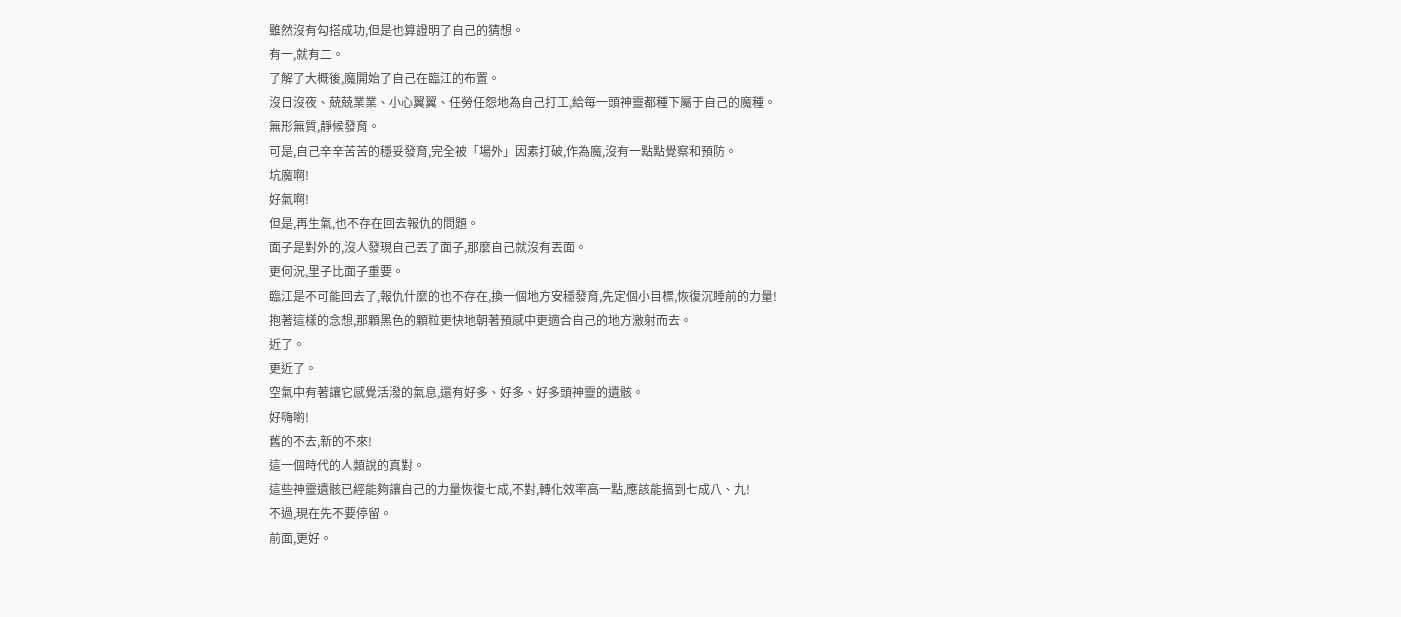雖然沒有勾搭成功,但是也算證明了自己的猜想。
有一,就有二。
了解了大概後,魔開始了自己在臨江的布置。
沒日沒夜、兢兢業業、小心翼翼、任勞任怨地為自己打工,給每一頭神靈都種下屬于自己的魔種。
無形無質,靜候發育。
可是,自己辛辛苦苦的穩妥發育,完全被「場外」因素打破,作為魔,沒有一點點覺察和預防。
坑魔啊!
好氣啊!
但是,再生氣,也不存在回去報仇的問題。
面子是對外的,沒人發現自己丟了面子,那麼自己就沒有丟面。
更何況,里子比面子重要。
臨江是不可能回去了,報仇什麼的也不存在,換一個地方安穩發育,先定個小目標,恢復沉睡前的力量!
抱著這樣的念想,那顆黑色的顆粒更快地朝著預感中更適合自己的地方激射而去。
近了。
更近了。
空氣中有著讓它感覺活潑的氣息,還有好多、好多、好多頭神靈的遺骸。
好嗨喲!
舊的不去,新的不來!
這一個時代的人類說的真對。
這些神靈遺骸已經能夠讓自己的力量恢復七成,不對,轉化效率高一點,應該能搞到七成八、九!
不過,現在先不要停留。
前面,更好。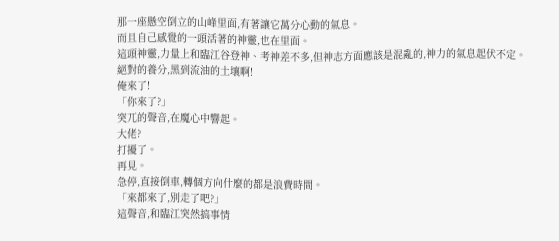那一座懸空倒立的山峰里面,有著讓它萬分心動的氣息。
而且自己感覺的一頭活著的神靈,也在里面。
這頭神靈,力量上和臨江谷登神、考神差不多,但神志方面應該是混亂的,神力的氣息起伏不定。
絕對的養分,黑到流油的土壤啊!
俺來了!
「你來了?」
突兀的聲音,在魔心中響起。
大佬?
打擾了。
再見。
急停,直接倒車,轉個方向什麼的都是浪費時間。
「來都來了,別走了吧?」
這聲音,和臨江突然搞事情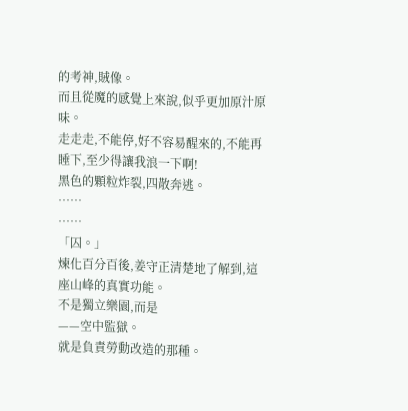的考神,賊像。
而且從魔的感覺上來說,似乎更加原汁原味。
走走走,不能停,好不容易醒來的,不能再睡下,至少得讓我浪一下啊!
黑色的顆粒炸裂,四散奔逃。
……
……
「囚。」
煉化百分百後,姜守正清楚地了解到,這座山峰的真實功能。
不是獨立樂園,而是
——空中監獄。
就是負責勞動改造的那種。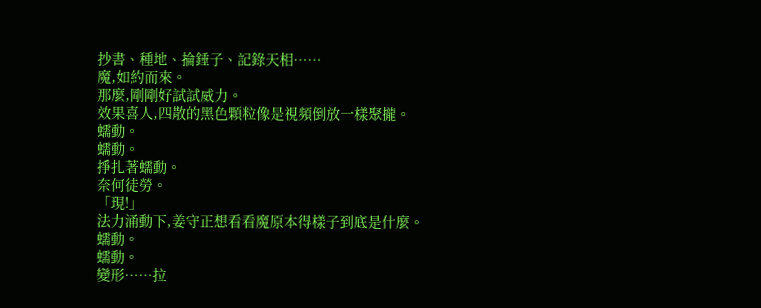抄書、種地、掄錘子、記錄天相……
魔,如約而來。
那麼,剛剛好試試威力。
效果喜人,四散的黑色顆粒像是視頻倒放一樣聚攏。
蠕動。
蠕動。
掙扎著蠕動。
奈何徒勞。
「現!」
法力涌動下,姜守正想看看魔原本得樣子到底是什麼。
蠕動。
蠕動。
變形……拉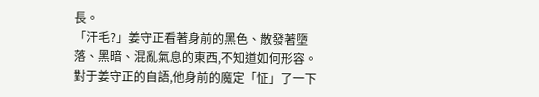長。
「汗毛?」姜守正看著身前的黑色、散發著墮落、黑暗、混亂氣息的東西,不知道如何形容。
對于姜守正的自語,他身前的魔定「怔」了一下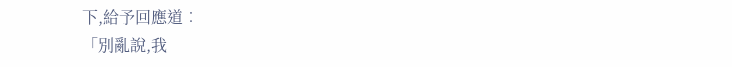下,給予回應道︰
「別亂說,我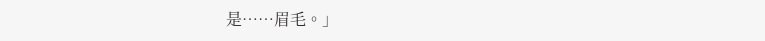是……眉毛。」